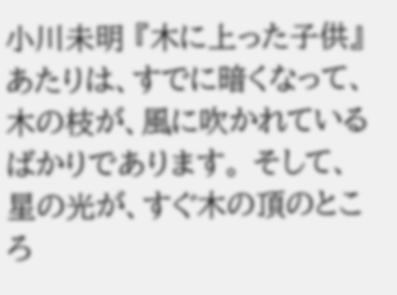小川未明 『木に上った子供』 あたりは、すでに暗くなって、木の枝が、風に吹かれているばかりであります。 そして、星の光が、すぐ木の頂のところ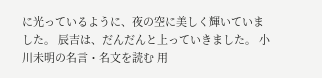に光っているように、夜の空に美しく輝いていました。 辰吉は、だんだんと上っていきました。 小川未明の名言・名文を読む 用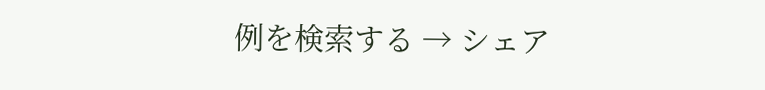例を検索する → シェア